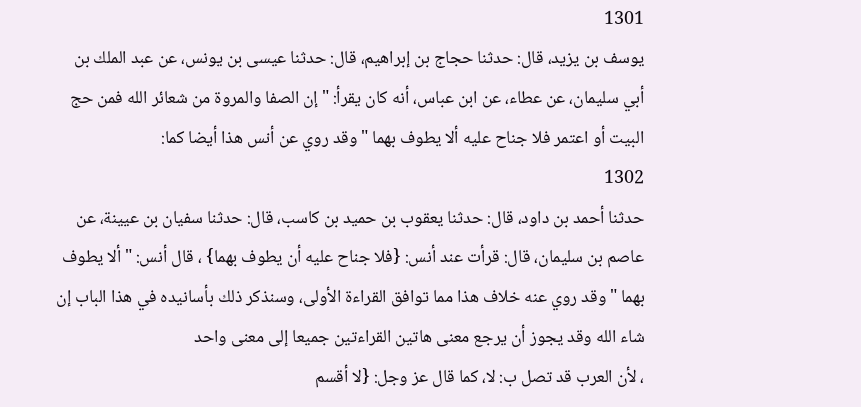1301
يوسف بن يزيد، قال: حدثنا حجاج بن إبراهيم، قال: حدثنا عيسى بن يونس، عن عبد الملك بن أبي سليمان، عن عطاء، عن ابن عباس، أنه كان يقرأ: " إن الصفا والمروة من شعائر الله فمن حج البيت أو اعتمر فلا جناح عليه ألا يطوف بهما " وقد روي عن أنس هذا أيضا كما:
1302
حدثنا أحمد بن داود، قال: حدثنا يعقوب بن حميد بن كاسب، قال: حدثنا سفيان بن عيينة، عن عاصم بن سليمان، قال: قرأت عند أنس: {فلا جناح عليه أن يطوف بهما} ، قال أنس: " ألا يطوف بهما " وقد روي عنه خلاف هذا مما توافق القراءة الأولى، وسنذكر ذلك بأسانيده في هذا الباب إن شاء الله وقد يجوز أن يرجع معنى هاتين القراءتين جميعا إلى معنى واحد
، لأن العرب قد تصل ب: لا، كما قال عز وجل: {لا أقسم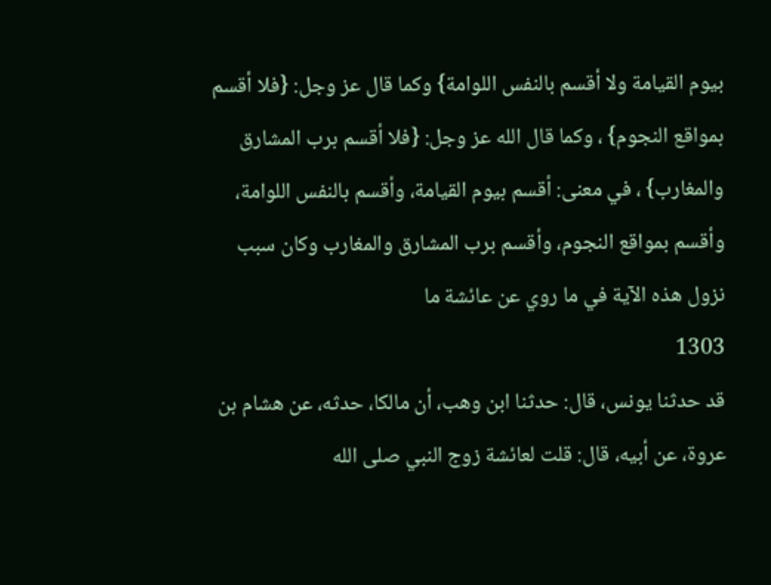بيوم القيامة ولا أقسم بالنفس اللوامة} وكما قال عز وجل: {فلا أقسم بمواقع النجوم} ، وكما قال الله عز وجل: {فلا أقسم برب المشارق والمغارب} ، في معنى: أقسم بيوم القيامة، وأقسم بالنفس اللوامة، وأقسم بمواقع النجوم، وأقسم برب المشارق والمغارب وكان سبب نزول هذه الآية في ما روي عن عائشة ما
1303
قد حدثنا يونس، قال: حدثنا ابن وهب، أن مالكا، حدثه، عن هشام بن عروة، عن أبيه، قال: قلت لعائشة زوج النبي صلى الله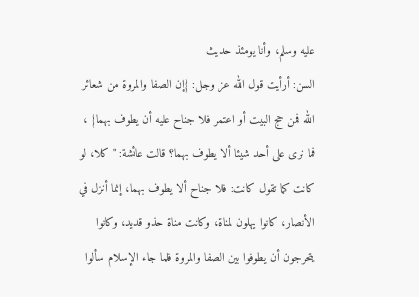عليه وسلم، وأنا يومئذ حديث
السن: أرأيت قول الله عز وجل: {إن الصفا والمروة من شعائر الله فمن حج البيت أو اعتمر فلا جناح عليه أن يطوف بهما} ، فما نرى على أحد شيئا ألا يطوف بهما؟ قالت عائشة: " كلا، لو كانت كما تقول كانت: فلا جناح ألا يطوف بهما، إنما أنزل في الأنصار، كانوا يهلون لمناة، وكانت مناة حذو قديد، وكانوا يتحرجون أن يطوفوا بين الصفا والمروة فلما جاء الإسلام سألوا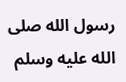رسول الله صلى الله عليه وسلم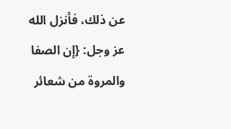عن ذلك، فأنزل الله عز وجل: {إن الصفا والمروة من شعائر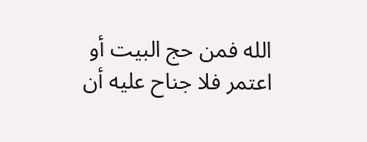الله فمن حج البيت أو اعتمر فلا جناح عليه أن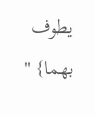يطوف بهما} "